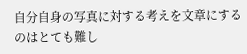自分自身の写真に対する考えを文章にするのはとても難し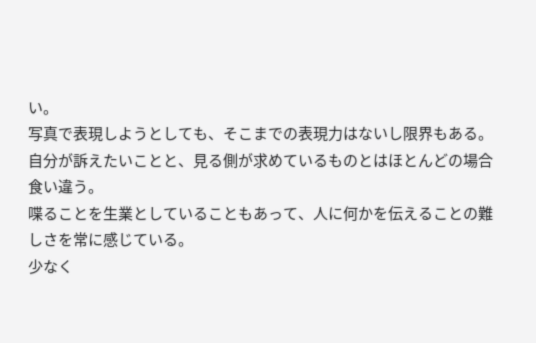い。
写真で表現しようとしても、そこまでの表現力はないし限界もある。
自分が訴えたいことと、見る側が求めているものとはほとんどの場合食い違う。
喋ることを生業としていることもあって、人に何かを伝えることの難しさを常に感じている。
少なく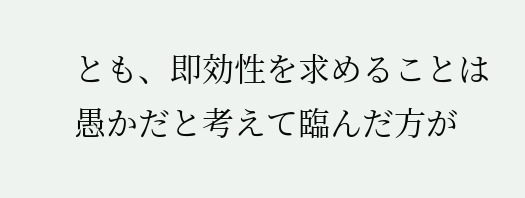とも、即効性を求めることは愚かだと考えて臨んだ方が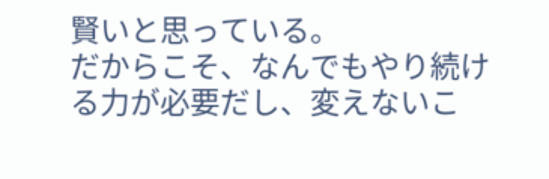賢いと思っている。
だからこそ、なんでもやり続ける力が必要だし、変えないこ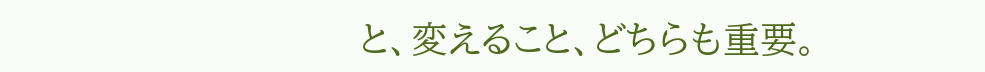と、変えること、どちらも重要。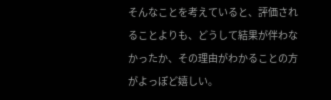そんなことを考えていると、評価されることよりも、どうして結果が伴わなかったか、その理由がわかることの方がよっぽど嬉しい。